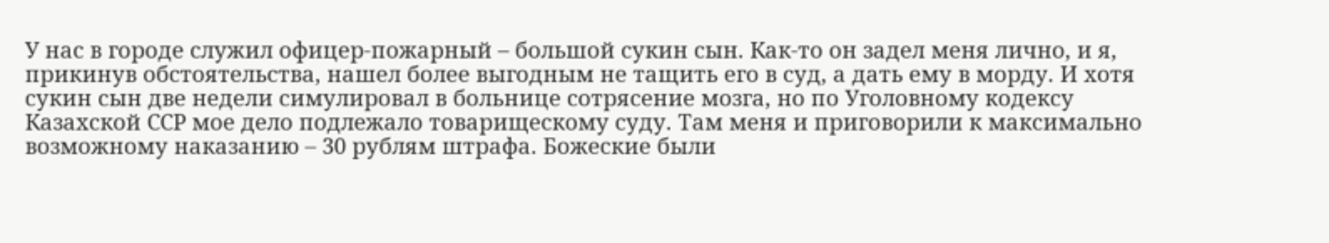У нас в городе служил офицер-пожарный – большой сукин сын. Как-то он задел меня лично, и я, прикинув обстоятельства, нашел более выгодным не тащить его в суд, а дать ему в морду. И хотя сукин сын две недели симулировал в больнице сотрясение мозга, но по Уголовному кодексу Казахской ССР мое дело подлежало товарищескому суду. Там меня и приговорили к максимально возможному наказанию – 30 рублям штрафа. Божеские были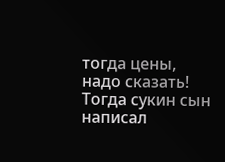тогда цены, надо сказать! Тогда сукин сын написал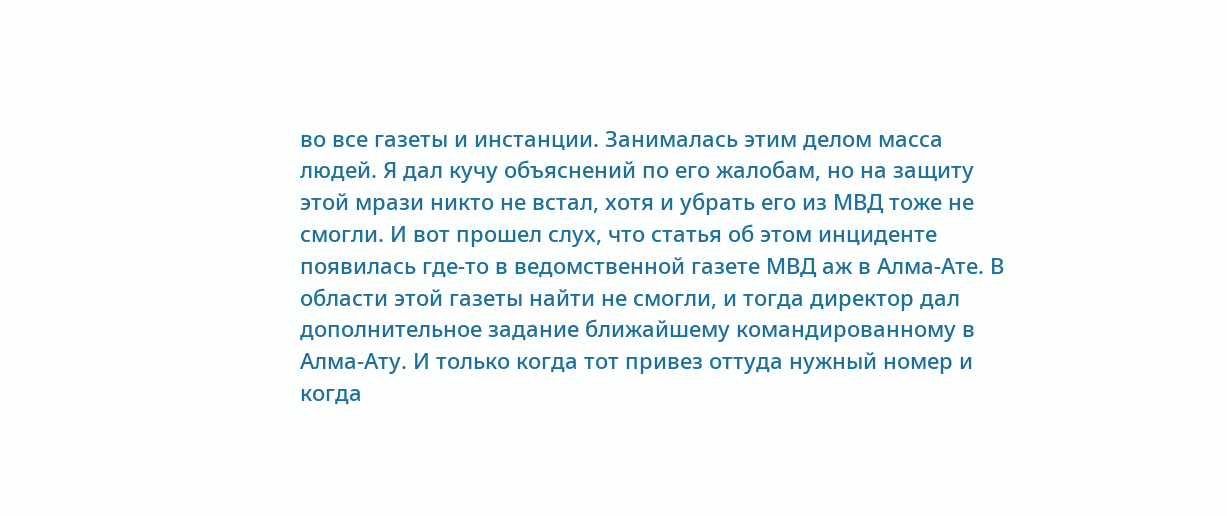во все газеты и инстанции. Занималась этим делом масса людей. Я дал кучу объяснений по его жалобам, но на защиту этой мрази никто не встал, хотя и убрать его из МВД тоже не смогли. И вот прошел слух, что статья об этом инциденте появилась где-то в ведомственной газете МВД аж в Алма-Ате. В области этой газеты найти не смогли, и тогда директор дал дополнительное задание ближайшему командированному в Алма-Ату. И только когда тот привез оттуда нужный номер и когда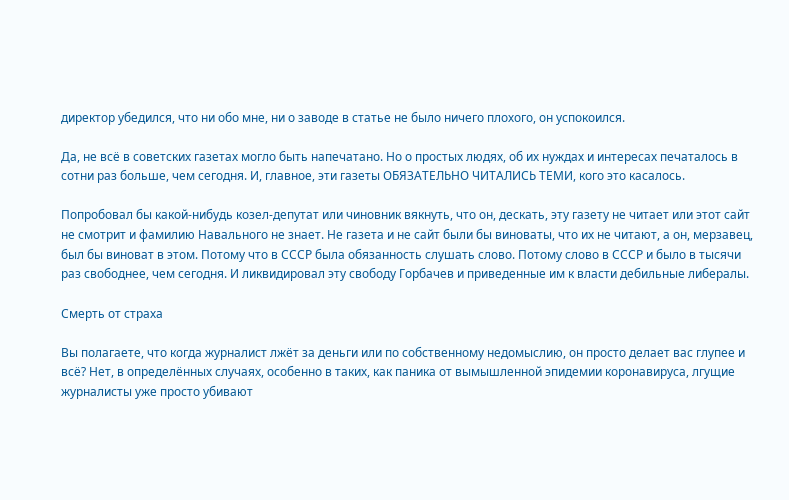директор убедился, что ни обо мне, ни о заводе в статье не было ничего плохого, он успокоился.

Да, не всё в советских газетах могло быть напечатано. Но о простых людях, об их нуждах и интересах печаталось в сотни раз больше, чем сегодня. И, главное, эти газеты ОБЯЗАТЕЛЬНО ЧИТАЛИСЬ ТЕМИ, кого это касалось.

Попробовал бы какой-нибудь козел-депутат или чиновник вякнуть, что он, дескать, эту газету не читает или этот сайт не смотрит и фамилию Навального не знает. Не газета и не сайт были бы виноваты, что их не читают, а он, мерзавец, был бы виноват в этом. Потому что в СССР была обязанность слушать слово. Потому слово в СССР и было в тысячи раз свободнее, чем сегодня. И ликвидировал эту свободу Горбачев и приведенные им к власти дебильные либералы.

Смерть от страха

Вы полагаете, что когда журналист лжёт за деньги или по собственному недомыслию, он просто делает вас глупее и всё? Нет, в определённых случаях, особенно в таких, как паника от вымышленной эпидемии коронавируса, лгущие журналисты уже просто убивают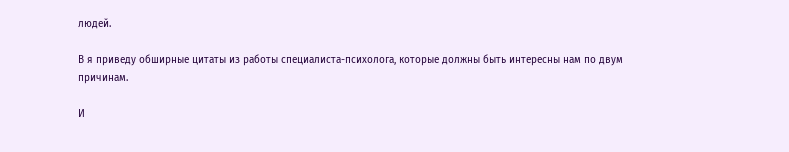людей.

В я приведу обширные цитаты из работы специалиста-психолога, которые должны быть интересны нам по двум причинам.

И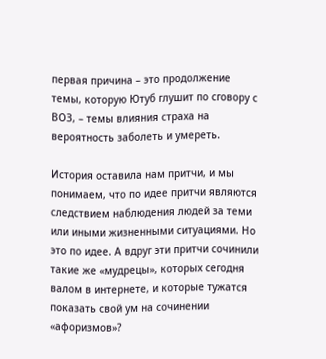первая причина – это продолжение темы, которую Ютуб глушит по сговору с ВОЗ, – темы влияния страха на вероятность заболеть и умереть.

История оставила нам притчи, и мы понимаем, что по идее притчи являются следствием наблюдения людей за теми или иными жизненными ситуациями. Но это по идее. А вдруг эти притчи сочинили такие же «мудрецы», которых сегодня валом в интернете, и которые тужатся показать свой ум на сочинении «афоризмов»?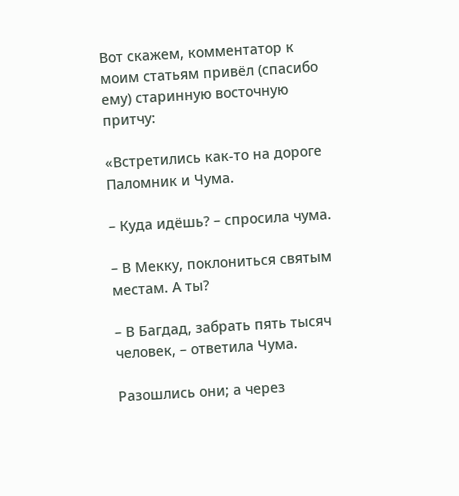Вот скажем, комментатор к моим статьям привёл (спасибо ему) старинную восточную притчу:

«Встретились как-то на дороге Паломник и Чума.

– Куда идёшь? – спросила чума.

– В Мекку, поклониться святым местам. А ты?

– В Багдад, забрать пять тысяч человек, – ответила Чума.

Разошлись они; а через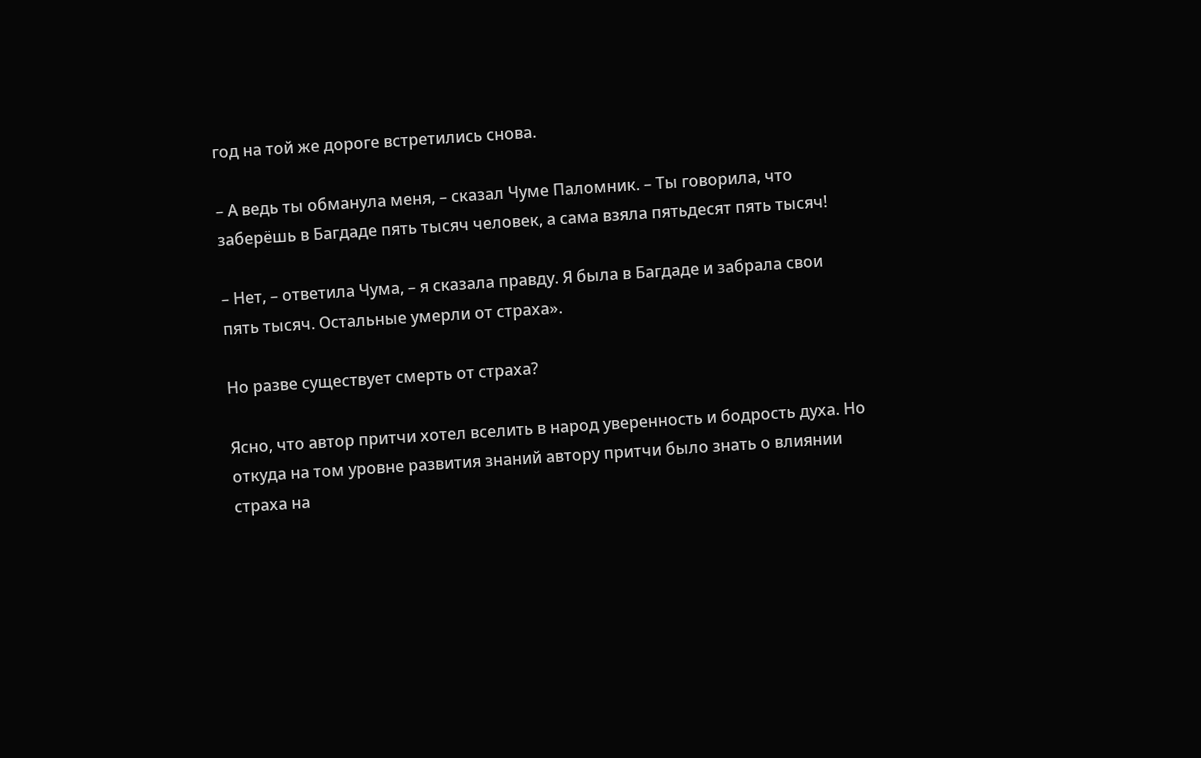год на той же дороге встретились снова.

– А ведь ты обманула меня, – сказал Чуме Паломник. – Ты говорила, что заберёшь в Багдаде пять тысяч человек, а сама взяла пятьдесят пять тысяч!

– Нет, – ответила Чума, – я сказала правду. Я была в Багдаде и забрала свои пять тысяч. Остальные умерли от страха».

Но разве существует смерть от страха?

Ясно, что автор притчи хотел вселить в народ уверенность и бодрость духа. Но откуда на том уровне развития знаний автору притчи было знать о влиянии страха на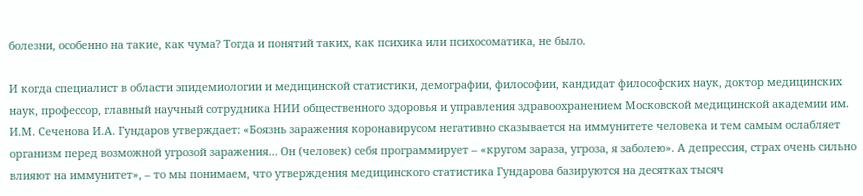болезни, особенно на такие, как чума? Тогда и понятий таких, как психика или психосоматика, не было.

И когда специалист в области эпидемиологии и медицинской статистики, демографии, философии, кандидат философских наук, доктор медицинских наук, профессор, главный научный сотрудника НИИ общественного здоровья и управления здравоохранением Московской медицинской академии им. И.М. Сеченова И.А. Гундаров утверждает: «Боязнь заражения коронавирусом негативно сказывается на иммунитете человека и тем самым ослабляет организм перед возможной угрозой заражения… Он (человек) себя программирует – «кругом зараза, угроза, я заболею». А депрессия, страх очень сильно влияют на иммунитет», – то мы понимаем, что утверждения медицинского статистика Гундарова базируются на десятках тысяч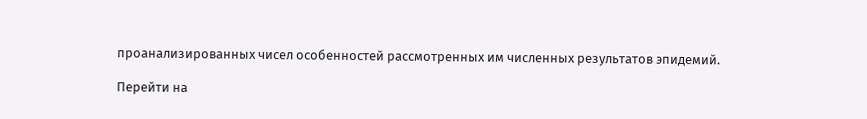проанализированных чисел особенностей рассмотренных им численных результатов эпидемий.

Перейти на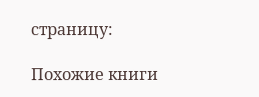страницу:

Похожие книги